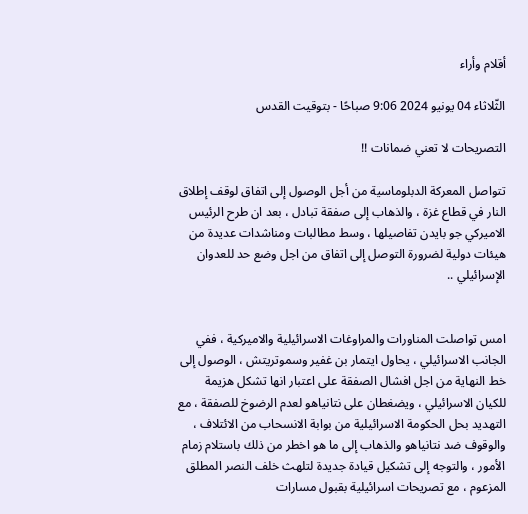أقلام وأراء

الثّلاثاء 04 يونيو 2024 9:06 صباحًا - بتوقيت القدس

التصريحات لا تعني ضمانات !!

تتواصل المعركة الدبلوماسية من أجل الوصول إلى اتفاق لوقف إطلاق النار في قطاع غزة ، والذهاب إلى صفقة تبادل ، بعد ان طرح الرئيس الاميركي جو بايدن تفاصيلها ، وسط مطالبات ومناشدات عديدة من هيئات دولية لضرورة التوصل إلى اتفاق من اجل وضع حد للعدوان الإسرائيلي ..


امس تواصلت المناورات والمراوغات الاسرائيلية والاميركية ، ففي الجانب الاسرائيلي ، يحاول ايتمار بن غفير وسموتريتش ، الوصول إلى خط النهاية من اجل افشال الصفقة على اعتبار انها تشكل هزيمة للكيان الاسرائيلي ، ويضغطان على نتانياهو لعدم الرضوخ للصفقة ، مع التهديد بحل الحكومة الاسرائيلية من بوابة الانسحاب من الائتلاف ، والوقوف ضد نتانياهو والذهاب إلى ما هو اخطر من ذلك باستلام زمام الأمور ، والتوجه إلى تشكيل قيادة جديدة لتلهث خلف النصر المطلق المزعوم ، مع تصريحات اسرائيلية بقبول مسارات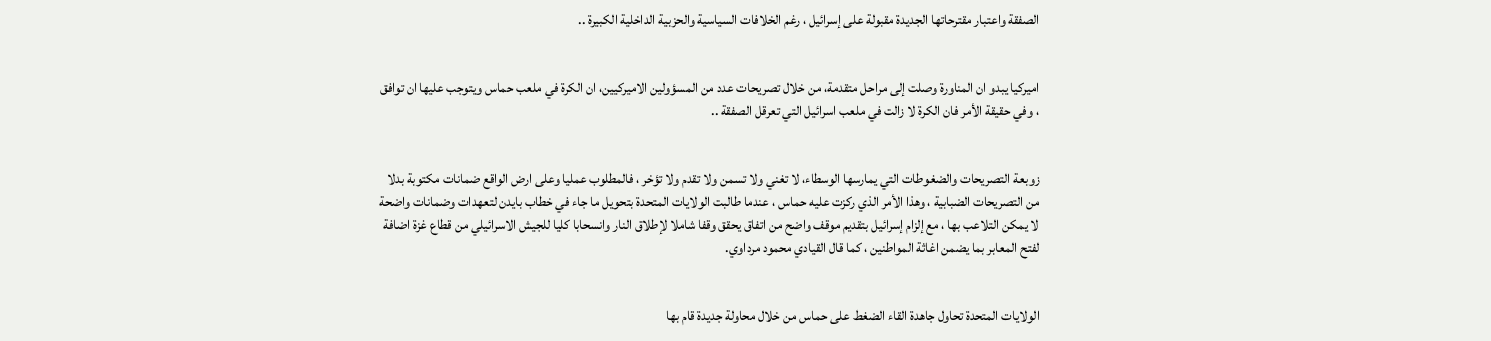الصفقة واعتبار مقترحاتها الجديدة مقبولة على إسرائيل ، رغم الخلافات السياسية والحزبية الداخلية الكبيرة ..


اميركيا يبدو ان المناورة وصلت إلى مراحل متقدمة، من خلال تصريحات عدد من المسؤولين الاميركيين، ان الكرة في ملعب حماس ويتوجب عليها ان توافق ، وفي حقيقة الأمر فان الكرة لا زالت في ملعب اسرائيل التي تعرقل الصفقة ..


زوبعة التصريحات والضغوطات التي يمارسها الوسطاء، لا تغني ولا تسمن ولا تقدم ولا تؤخر ، فالمطلوب عمليا وعلى ارض الواقع ضمانات مكتوبة بدلا من التصريحات الضبابية ، وهذا الأمر الذي ركزت عليه حماس ، عندما طالبت الولايات المتحدة بتحويل ما جاء في خطاب بايدن لتعهدات وضمانات واضحة لا يمكن التلاعب بها ، مع إلزام إسرائيل بتقديم موقف واضح من اتفاق يحقق وقفا شاملا لإطلاق النار وانسحابا كليا للجيش الاسرائيلي من قطاع غزة اضافة لفتح المعابر بما يضمن اغاثة المواطنين ، كما قال القيادي محمود مرداوي.


الولايات المتحدة تحاول جاهدة القاء الضغط على حماس من خلال محاولة جديدة قام بها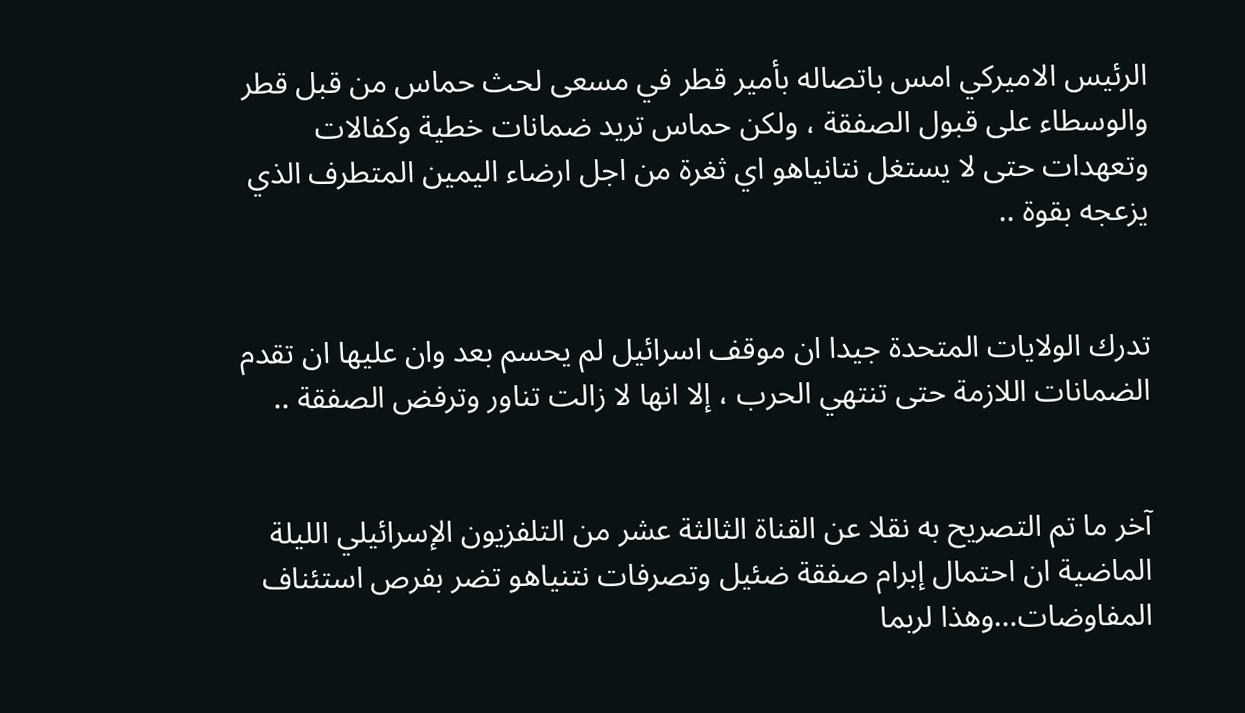الرئيس الاميركي امس باتصاله بأمير قطر في مسعى لحث حماس من قبل قطر والوسطاء على قبول الصفقة ، ولكن حماس تريد ضمانات خطية وكفالات وتعهدات حتى لا يستغل نتانياهو اي ثغرة من اجل ارضاء اليمين المتطرف الذي يزعجه بقوة ..


تدرك الولايات المتحدة جيدا ان موقف اسرائيل لم يحسم بعد وان عليها ان تقدم الضمانات اللازمة حتى تنتهي الحرب ، إلا انها لا زالت تناور وترفض الصفقة ..


آخر ما تم التصريح به نقلا عن القناة الثالثة عشر من التلفزيون الإسرائيلي الليلة الماضية ان احتمال إبرام صفقة ضئيل وتصرفات نتنياهو تضر بفرص استئناف المفاوضات…وهذا لربما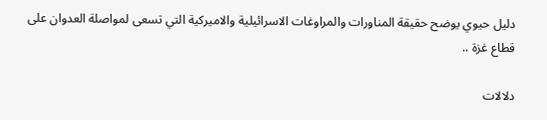دليل حيوي يوضح حقيقة المناورات والمراوغات الاسرائيلية والاميركية التي تسعى لمواصلة العدوان على قطاع غزة ..

دلالات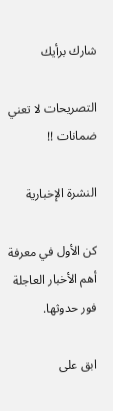شارك برأيك

التصريحات لا تعني ضمانات !!

النشرة الإخبارية

كن الأول في معرفة أهم الأخبار العاجلة فور حدوثها.

ابق على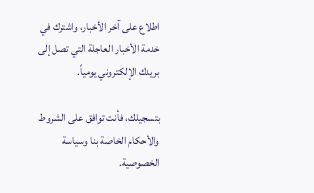اطلاع على آخر الأخبار، واشترك في خدمة الأخبار العاجلة التي تصل إلى بريدك الإلكتروني يومياً.

بتسجيلك، فأنت توافق على الشروط والأحكام الخاصة بنا وسياسة الخصوصية.